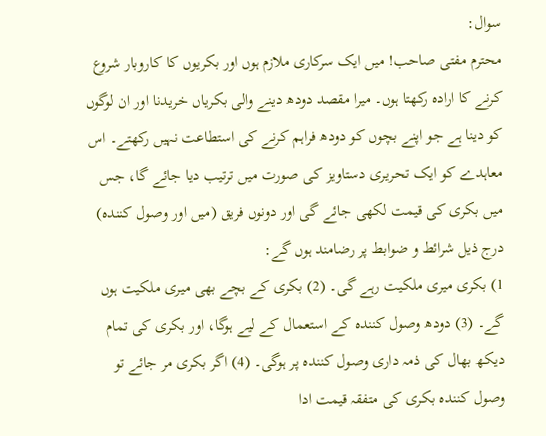سوال:
محترم مفتی صاحب! میں ایک سرکاری ملازم ہوں اور بکریوں کا کاروبار شروع کرنے کا ارادہ رکھتا ہوں۔ میرا مقصد دودھ دینے والی بکریاں خریدنا اور ان لوگوں کو دینا ہے جو اپنے بچوں کو دودھ فراہم کرنے کی استطاعت نہیں رکھتے۔ اس معاہدے کو ایک تحریری دستاویز کی صورت میں ترتیب دیا جائے گا، جس میں بکری کی قیمت لکھی جائے گی اور دونوں فریق (میں اور وصول کنندہ) درج ذیل شرائط و ضوابط پر رضامند ہوں گے:
1) بکری میری ملکیت رہے گی۔ (2) بکری کے بچے بھی میری ملکیت ہوں گے۔ (3) دودھ وصول کنندہ کے استعمال کے لیے ہوگا، اور بکری کی تمام دیکھ بھال کی ذمہ داری وصول کنندہ پر ہوگی۔ (4) اگر بکری مر جائے تو وصول کنندہ بکری کی متفقہ قیمت ادا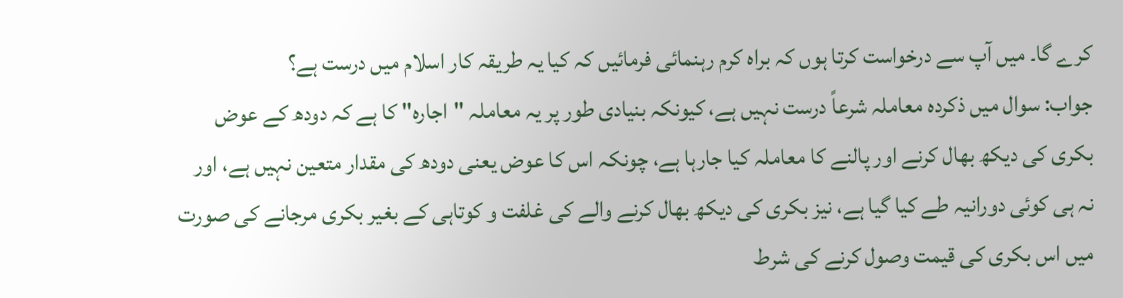کرے گا۔ میں آپ سے درخواست کرتا ہوں کہ براہ کرم رہنمائی فرمائیں کہ کیا یہ طریقہ کار اسلام میں درست ہے؟
جواب: سوال میں ذکردہ معاملہ شرعاً درست نہیں ہے، کیونکہ بنیادی طور پر یہ معاملہ "اجارہ" کا ہے کہ دودھ کے عوض بکری کی دیکھ بھال کرنے اور پالنے کا معاملہ کیا جارہا ہے، چونکہ اس کا عوض یعنی دودھ کی مقدار متعین نہیں ہے، اور نہ ہی کوئی دورانیہ طے کیا گیا ہے، نیز بکری کی دیکھ بھال کرنے والے کی غلفت و کوتاہی کے بغیر بکری مرجانے کی صورت میں اس بکری کی قیمت وصول کرنے کی شرط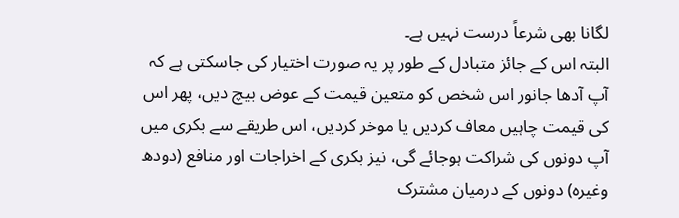لگانا بھی شرعاً درست نہیں ہے۔
البتہ اس کے جائز متبادل کے طور پر یہ صورت اختیار کی جاسکتی ہے کہ آپ آدھا جانور اس شخص کو متعین قیمت کے عوض بیچ دیں، پھر اس کی قیمت چاہیں معاف کردیں یا موخر کردیں، اس طریقے سے بکری میں آپ دونوں کی شراکت ہوجائے گی، نیز بکری کے اخراجات اور منافع (دودھ وغیرہ) دونوں کے درمیان مشترک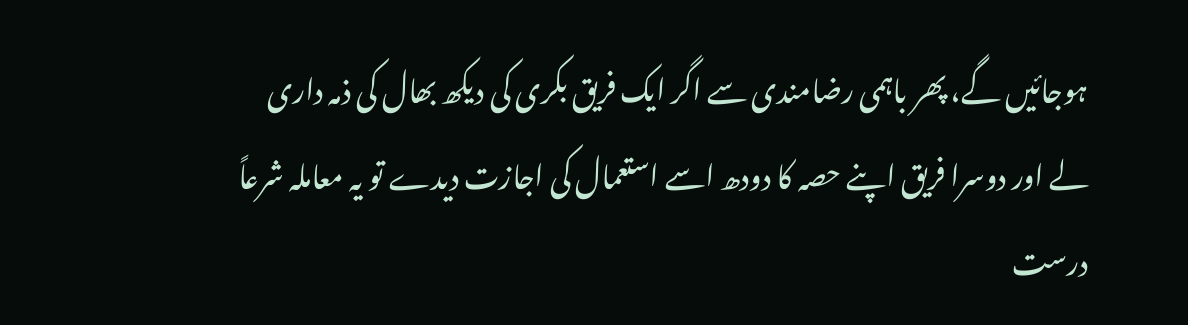ہوجائیں گے، پھر باہمی رضامندی سے اگر ایک فریق بکری کی دیکھ بھال کی ذمہ داری لے اور دوسرا فریق اپنے حصہ کا دودھ اسے استعمال کی اجازت دیدے تو یہ معاملہ شرعاً درست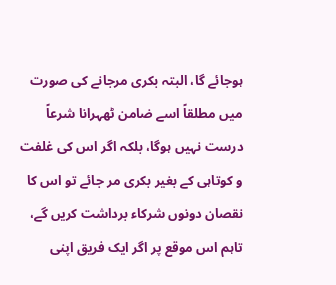ہوجائے گا، البتہ بکری مرجانے کی صورت میں مطلقاً اسے ضامن ٹھہرانا شرعاً درست نہیں ہوگا، بلکہ اگر اس کی غلفت و کوتاہی کے بغیر بکری مر جائے تو اس کا نقصان دونوں شرکاء برداشت کریں گے، تاہم اس موقع پر اگر ایک فریق اپنی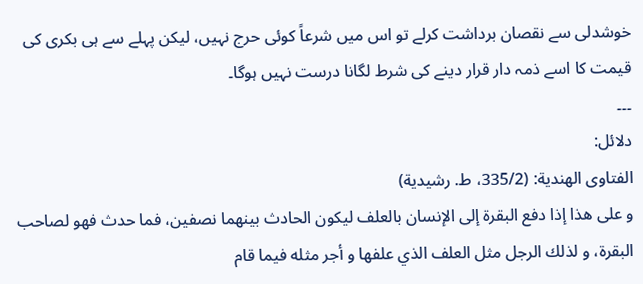خوشدلی سے نقصان برداشت کرلے تو اس میں شرعاً کوئی حرج نہیں، لیکن پہلے سے ہی بکری کی قیمت کا اسے ذمہ دار قرار دینے کی شرط لگانا درست نہیں ہوگا۔
۔۔۔
دلائل:
الفتاوى الهندية: (335/2، ط. رشيدية)
و على هذا إذا دفع البقرة إلى الإنسان بالعلف ليكون الحادث بينهما نصفين، فما حدث فهو لصاحب البقرة، و لذلك الرجل مثل العلف الذي علفها و أجر مثله فيما قام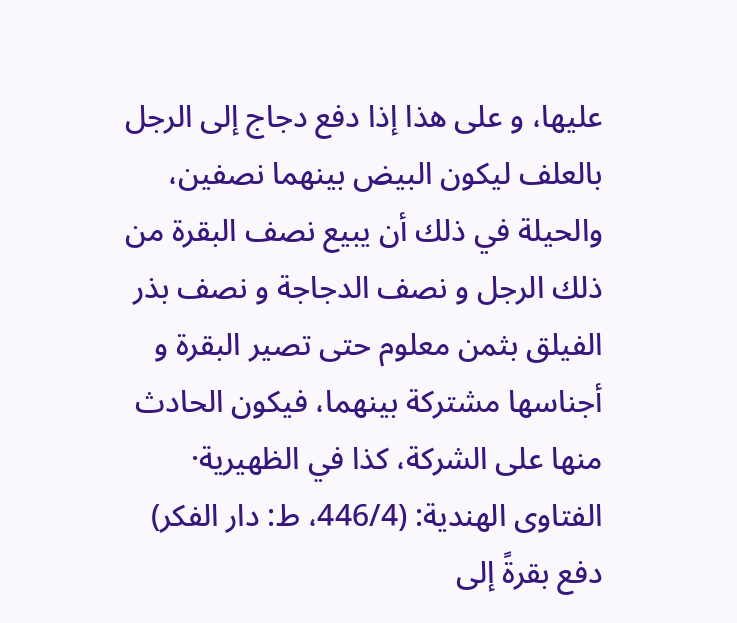عليها، و على هذا إذا دفع دجاج إلى الرجل بالعلف ليكون البيض بينهما نصفين، والحيلة في ذلك أن يبيع نصف البقرة من ذلك الرجل و نصف الدجاجة و نصف بذر الفيلق بثمن معلوم حتى تصير البقرة و أجناسها مشتركة بينهما، فيكون الحادث منها على الشركة، كذا في الظهيرية·
الفتاوی الهندية: (446/4، ط: دار الفكر)
دفع بقرةً إلى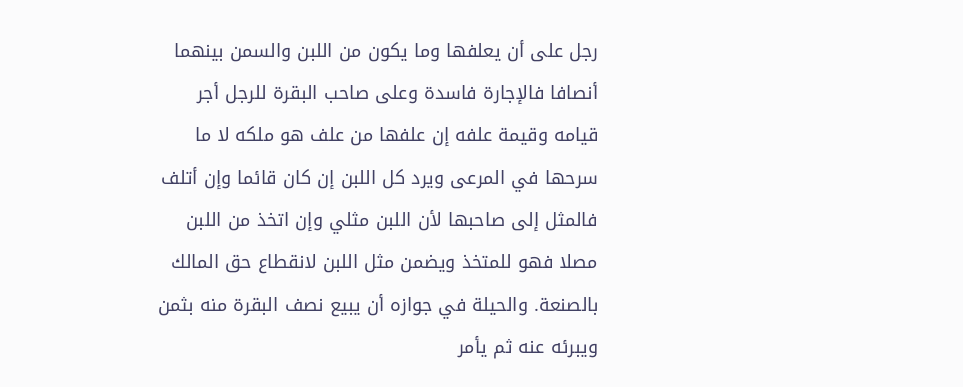رجل على أن يعلفها وما يكون من اللبن والسمن بينهما أنصافا فالإجارة فاسدة وعلى صاحب البقرة للرجل أجر قيامه وقيمة علفه إن علفها من علف هو ملكه لا ما سرحها في المرعى ويرد كل اللبن إن كان قائما وإن أتلف فالمثل إلى صاحبها لأن اللبن مثلي وإن اتخذ من اللبن مصلا فهو للمتخذ ويضمن مثل اللبن لانقطاع حق المالك بالصنعة. والحيلة في جوازه أن يبيع نصف البقرة منه بثمن ويبرئه عنه ثم يأمر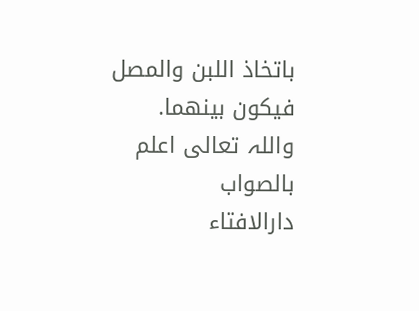باتخاذ اللبن والمصل فيكون بينهما.
واللہ تعالی اعلم بالصواب
دارالافتاء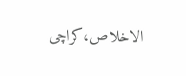الاخلاص،کراچی